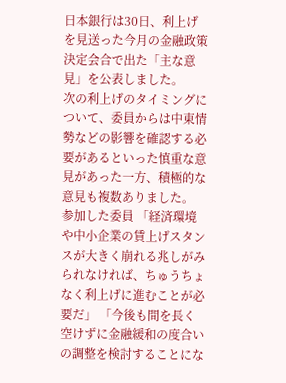日本銀行は30日、利上げを見送った今月の金融政策決定会合で出た「主な意見」を公表しました。
次の利上げのタイミングについて、委員からは中東情勢などの影響を確認する必要があるといった慎重な意見があった一方、積極的な意見も複数ありました。
参加した委員 「経済環境や中小企業の賃上げスタンスが大きく崩れる兆しがみられなければ、ちゅうちょなく利上げに進むことが必要だ」 「今後も間を長く空けずに金融緩和の度合いの調整を検討することにな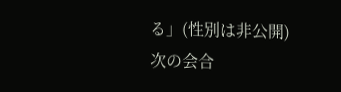る」(性別は非公開)
次の会合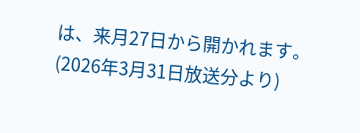は、来月27日から開かれます。
(2026年3月31日放送分より)